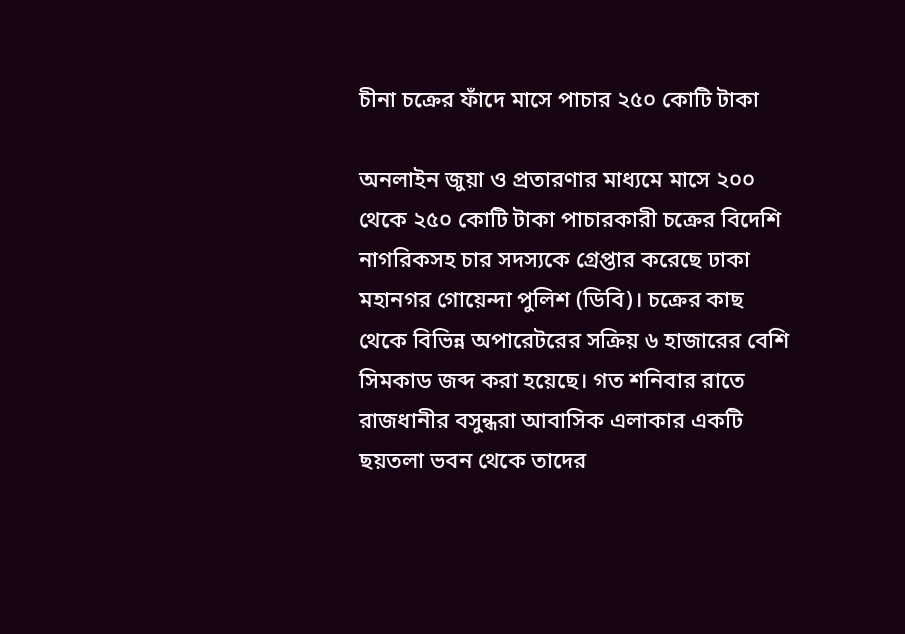চীনা চক্রের ফাঁদে মাসে পাচার ২৫০ কোটি টাকা

অনলাইন জুয়া ও প্রতারণার মাধ্যমে মাসে ২০০ থেকে ২৫০ কোটি টাকা পাচারকারী চক্রের বিদেশি নাগরিকসহ চার সদস্যকে গ্রেপ্তার করেছে ঢাকা মহানগর গোয়েন্দা পুলিশ (ডিবি)। চক্রের কাছ থেকে বিভিন্ন অপারেটরের সক্রিয় ৬ হাজারের বেশি সিমকাড জব্দ করা হয়েছে। গত শনিবার রাতে রাজধানীর বসুন্ধরা আবাসিক এলাকার একটি ছয়তলা ভবন থেকে তাদের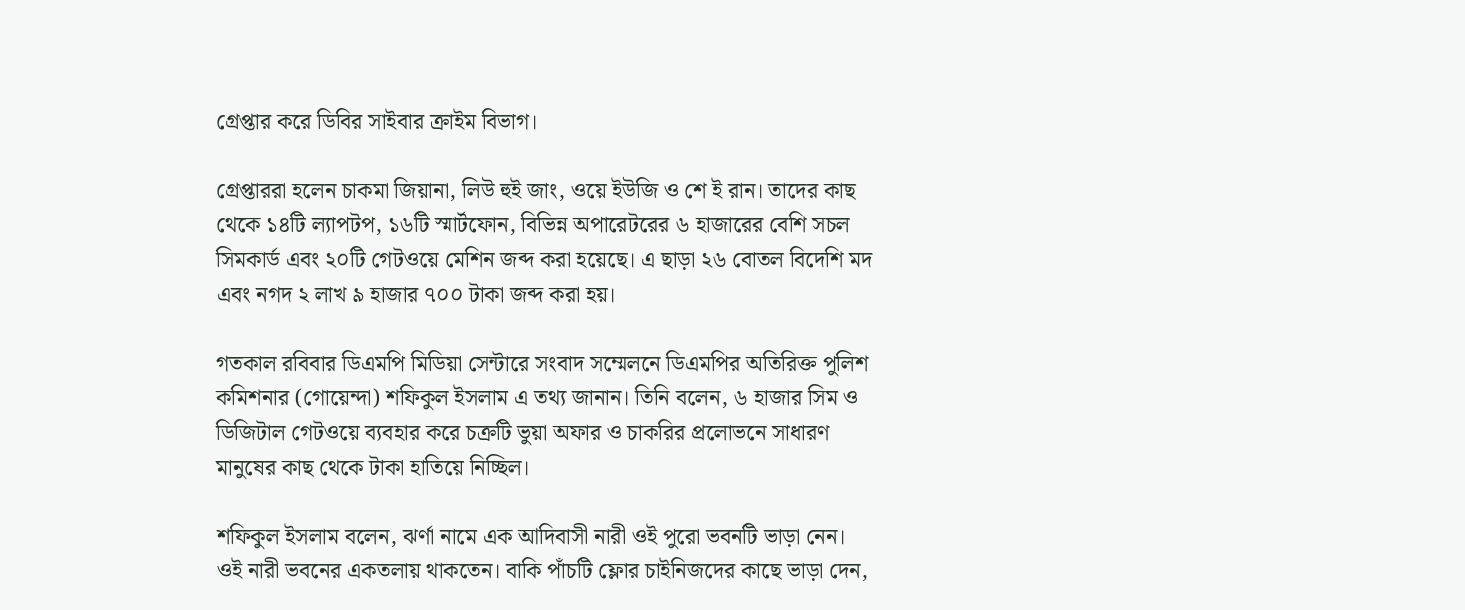গ্রেপ্তার করে ডিবির সাইবার ক্রাইম বিভাগ।

গ্রেপ্তাররা হলেন চাকমা জিয়ানা, লিউ হুই জাং, ওয়ে ইউজি ও শে ই রান। তাদের কাছ থেকে ১৪টি ল্যাপটপ, ১৬টি স্মার্টফোন, বিভিন্ন অপারেটরের ৬ হাজারের বেশি সচল সিমকার্ড এবং ২০টি গেটওয়ে মেশিন জব্দ করা হয়েছে। এ ছাড়া ২৬ বোতল বিদেশি মদ এবং নগদ ২ লাখ ৯ হাজার ৭০০ টাকা জব্দ করা হয়।

গতকাল রবিবার ডিএমপি মিডিয়া সেন্টারে সংবাদ সম্মেলনে ডিএমপির অতিরিক্ত পুলিশ কমিশনার (গোয়েন্দা) শফিকুল ইসলাম এ তথ্য জানান। তিনি বলেন, ৬ হাজার সিম ও ডিজিটাল গেটওয়ে ব্যবহার করে চক্রটি ভুয়া অফার ও চাকরির প্রলোভনে সাধারণ মানুষের কাছ থেকে টাকা হাতিয়ে নিচ্ছিল।

শফিকুল ইসলাম বলেন, ঝর্ণা নামে এক আদিবাসী নারী ওই পুরো ভবনটি ভাড়া নেন। ওই নারী ভবনের একতলায় থাকতেন। বাকি পাঁচটি ফ্লোর চাইনিজদের কাছে ভাড়া দেন,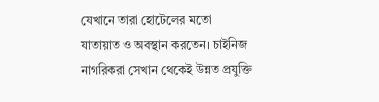যেখানে তারা হোটেলের মতো যাতায়াত ও অবস্থান করতেন। চাইনিজ নাগরিকরা সেখান থেকেই উন্নত প্রযুক্তি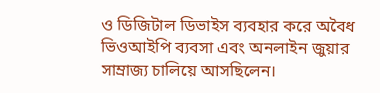ও ডিজিটাল ডিভাইস ব্যবহার করে অবৈধ ভিওআইপি ব্যবসা এবং অনলাইন জুয়ার সাম্রাজ্য চালিয়ে আসছিলেন।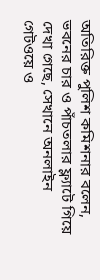অতিরিক্ত পুলিশ কমিশনার বলেন, ভবনের চার ও পাঁচতলার ফ্ল্যাটে গিয়ে দেখা গেছে, সেখানে অনলাইন গেটওয়ে ও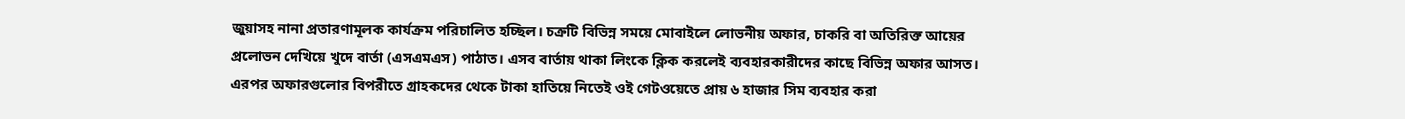জুয়াসহ নানা প্রতারণামূলক কার্যক্রম পরিচালিত হচ্ছিল। চক্রটি বিভিন্ন সময়ে মোবাইলে লোভনীয় অফার, চাকরি বা অতিরিক্ত আয়ের প্রলোভন দেখিয়ে খুদে বার্তা (এসএমএস) পাঠাত। এসব বার্তায় থাকা লিংকে ক্লিক করলেই ব্যবহারকারীদের কাছে বিভিন্ন অফার আসত। এরপর অফারগুলোর বিপরীতে গ্রাহকদের থেকে টাকা হাতিয়ে নিতেই ওই গেটওয়েতে প্রায় ৬ হাজার সিম ব্যবহার করা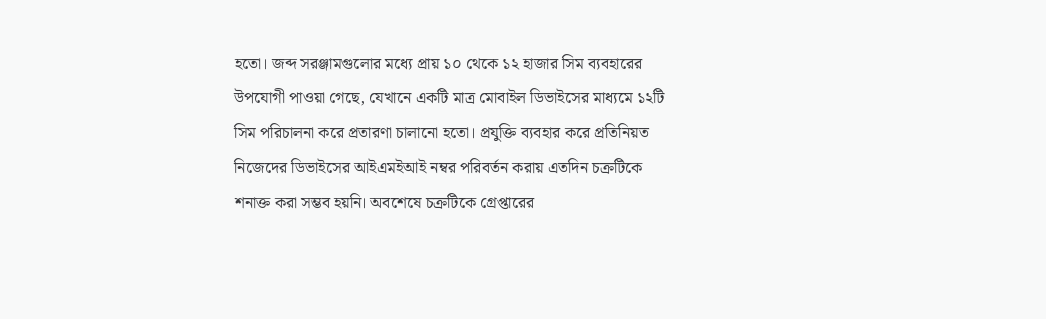হতো। জব্দ সরঞ্জামগুলোর মধ্যে প্রায় ১০ থেকে ১২ হাজার সিম ব্যবহারের উপযোগী পাওয়া গেছে, যেখানে একটি মাত্র মোবাইল ডিভাইসের মাধ্যমে ১২টি সিম পরিচালনা করে প্রতারণা চালানো হতো। প্রযুক্তি ব্যবহার করে প্রতিনিয়ত নিজেদের ডিভাইসের আইএমইআই নম্বর পরিবর্তন করায় এতদিন চক্রটিকে শনাক্ত করা সম্ভব হয়নি। অবশেষে চক্রটিকে গ্রেপ্তারের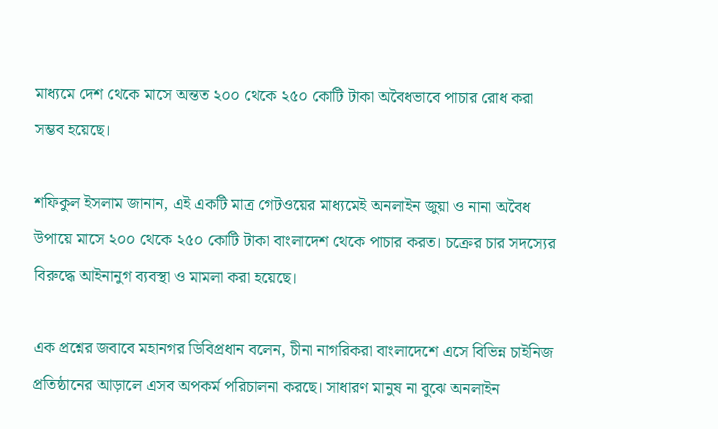মাধ্যমে দেশ থেকে মাসে অন্তত ২০০ থেকে ২৫০ কোটি টাকা অবৈধভাবে পাচার রোধ করা সম্ভব হয়েছে।

শফিকুল ইসলাম জানান, এই একটি মাত্র গেটওয়ের মাধ্যমেই অনলাইন জুয়া ও নানা অবৈধ উপায়ে মাসে ২০০ থেকে ২৫০ কোটি টাকা বাংলাদেশ থেকে পাচার করত। চক্রের চার সদস্যের বিরুদ্ধে আইনানুগ ব্যবস্থা ও মামলা করা হয়েছে।

এক প্রশ্নের জবাবে মহানগর ডিবিপ্রধান বলেন, চীনা নাগরিকরা বাংলাদেশে এসে বিভিন্ন চাইনিজ প্রতিষ্ঠানের আড়ালে এসব অপকর্ম পরিচালনা করছে। সাধারণ মানুষ না বুঝে অনলাইন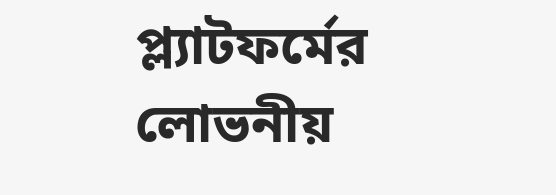প্ল্যাটফর্মের লোভনীয়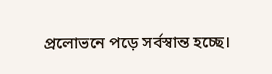প্রলোভনে পড়ে সর্বস্বান্ত হচ্ছে।